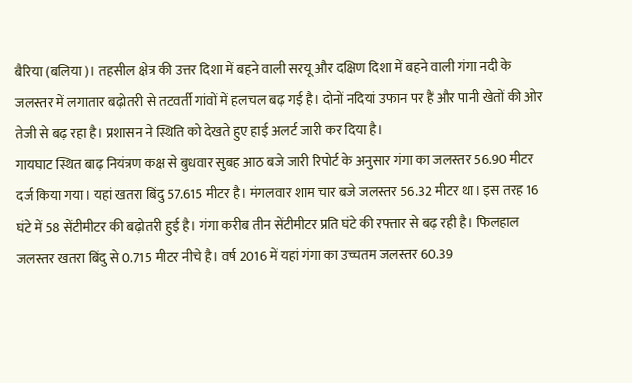बैरिया (बलिया)। तहसील क्षेत्र की उत्तर दिशा में बहने वाली सरयू और दक्षिण दिशा में बहने वाली गंगा नदी के जलस्तर में लगातार बढ़ोतरी से तटवर्ती गांवों में हलचल बढ़ गई है। दोनों नदियां उफान पर हैं और पानी खेतों की ओर तेजी से बढ़ रहा है। प्रशासन ने स्थिति को देखते हुए हाई अलर्ट जारी कर दिया है।
गायघाट स्थित बाढ़ नियंत्रण कक्ष से बुधवार सुबह आठ बजे जारी रिपोर्ट के अनुसार गंगा का जलस्तर 56.90 मीटर दर्ज किया गया। यहां खतरा बिंदु 57.615 मीटर है। मंगलवार शाम चार बजे जलस्तर 56.32 मीटर था। इस तरह 16 घंटे में 58 सेंटीमीटर की बढ़ोतरी हुई है। गंगा करीब तीन सेंटीमीटर प्रति घंटे की रफ्तार से बढ़ रही है। फिलहाल जलस्तर खतरा बिंदु से 0.715 मीटर नीचे है। वर्ष 2016 में यहां गंगा का उच्चतम जलस्तर 60.39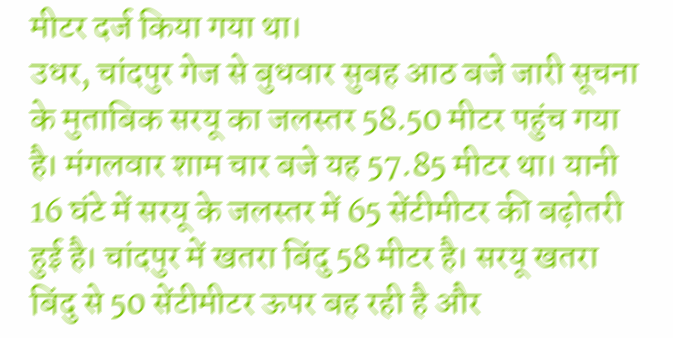मीटर दर्ज किया गया था।
उधर, चांदपुर गेज से बुधवार सुबह आठ बजे जारी सूचना के मुताबिक सरयू का जलस्तर 58.50 मीटर पहुंच गया है। मंगलवार शाम चार बजे यह 57.85 मीटर था। यानी 16 घंटे में सरयू के जलस्तर में 65 सेंटीमीटर की बढ़ोतरी हुई है। चांदपुर में खतरा बिंदु 58 मीटर है। सरयू खतरा बिंदु से 50 सेंटीमीटर ऊपर बह रही है और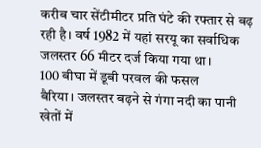करीब चार सेंटीमीटर प्रति घंटे की रफ्तार से बढ़ रही है। वर्ष 1982 में यहां सरयू का सर्वाधिक जलस्तर 66 मीटर दर्ज किया गया था।
100 बीघा में डूबी परवल की फसल
बैरिया। जलस्तर बढ़ने से गंगा नदी का पानी खेतों में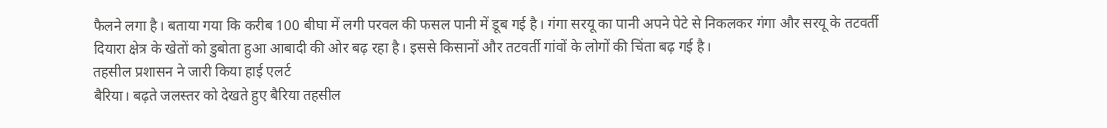फैलने लगा है। बताया गया कि करीब 100 बीघा में लगी परवल की फसल पानी में डूब गई है। गंगा सरयू का पानी अपने पेटे से निकलकर गंगा और सरयू के तटवर्ती दियारा क्षेत्र के खेतों को डुबोता हुआ आबादी की ओर बढ़ रहा है। इससे किसानों और तटवर्ती गांवों के लोगों की चिंता बढ़ गई है।
तहसील प्रशासन ने जारी किया हाई एलर्ट
बैरिया। बढ़ते जलस्तर को देखते हुए बैरिया तहसील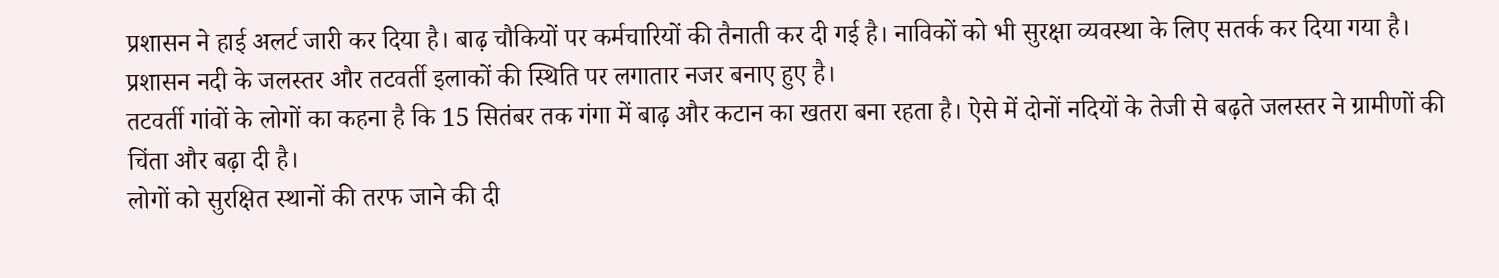प्रशासन ने हाई अलर्ट जारी कर दिया है। बाढ़ चौकियों पर कर्मचारियों की तैनाती कर दी गई है। नाविकों को भी सुरक्षा व्यवस्था के लिए सतर्क कर दिया गया है। प्रशासन नदी के जलस्तर और तटवर्ती इलाकों की स्थिति पर लगातार नजर बनाए हुए है।
तटवर्ती गांवों के लोगों का कहना है कि 15 सितंबर तक गंगा में बाढ़ और कटान का खतरा बना रहता है। ऐसे में दोनों नदियों के तेजी से बढ़ते जलस्तर ने ग्रामीणों की चिंता और बढ़ा दी है।
लोगों को सुरक्षित स्थानों की तरफ जाने की दी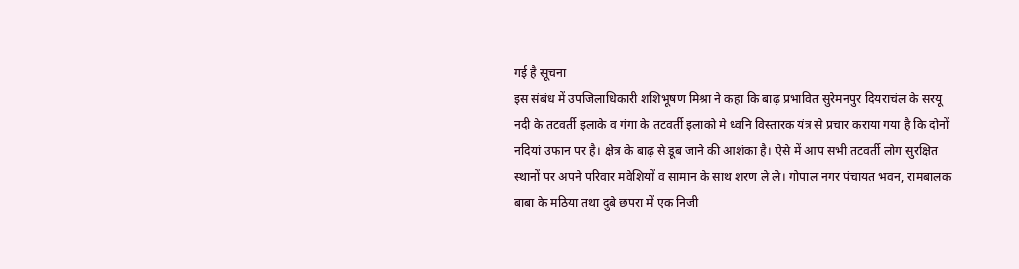गई है सूचना
इस संबंध में उपजिलाधिकारी शशिभूषण मिश्रा ने कहा कि बाढ़ प्रभावित सुरेमनपुर दियराचंल के सरयू नदी के तटवर्ती इलाके व गंगा के तटवर्ती इलाको मे ध्वनि विस्तारक यंत्र से प्रचार कराया गया है कि दोनों नदियां उफान पर है। क्षेत्र के बाढ़ से डूब जाने की आशंका है। ऐसे में आप सभी तटवर्ती लोग सुरक्षित स्थानों पर अपने परिवार मवेशियों व सामान के साथ शरण ले ले। गोपाल नगर पंचायत भवन, रामबालक बाबा के मठिया तथा दुबे छपरा में एक निजी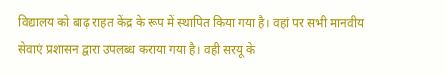विद्यालय को बाढ़ राहत केंद्र के रूप में स्थापित किया गया है। वहां पर सभी मानवीय सेवाएं प्रशासन द्वारा उपलब्ध कराया गया है। वही सरयू के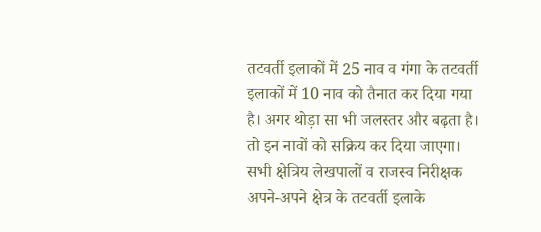तटवर्ती इलाकों में 25 नाव व गंगा के तटवर्ती इलाकों में 10 नाव को तैनात कर दिया गया है। अगर थोड़ा सा भी जलस्तर और बढ़ता है। तो इन नावों को सक्रिय कर दिया जाएगा। सभी क्षेत्रिय लेखपालों व राजस्व निरीक्षक अपने-अपने क्षेत्र के तटवर्ती इलाके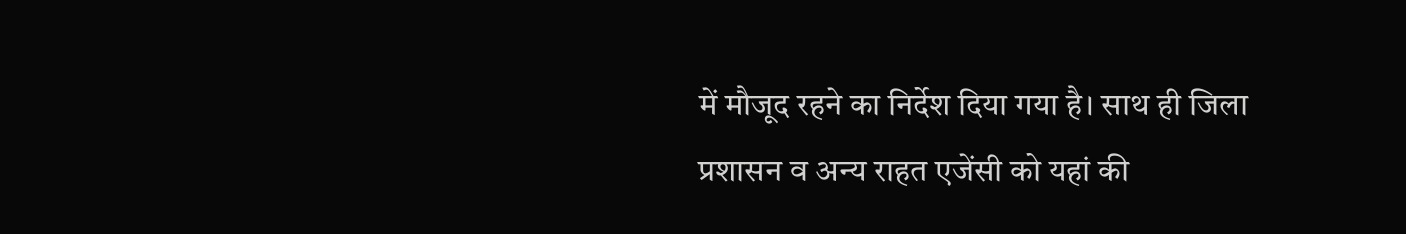में मौजूद रहने का निर्देश दिया गया है। साथ ही जिला प्रशासन व अन्य राहत एजेंसी को यहां की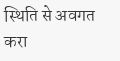स्थिति से अवगत करा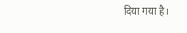दिया गया है।